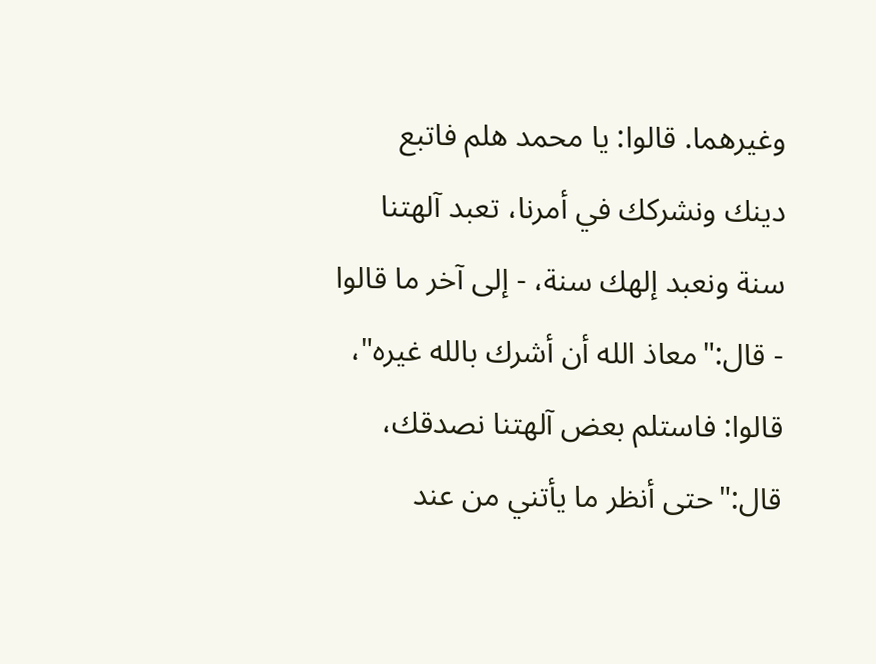وغيرهما. قالوا: يا محمد هلم فاتبع دينك ونشركك في أمرنا، تعبد آلهتنا سنة ونعبد إلهك سنة، - إلى آخر ما قالوا - قال:"معاذ الله أن أشرك بالله غيره"، قالوا: فاستلم بعض آلهتنا نصدقك، قال:"حتى أنظر ما يأتني من عند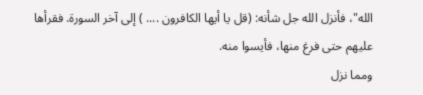الله"، فأنزل الله جل شأنه: (قل يا أيها الكافرون .... ) إلى آخر السورة. فقرأها عليهم حتى فرغ منها، فأيسوا منه.
ومما نزل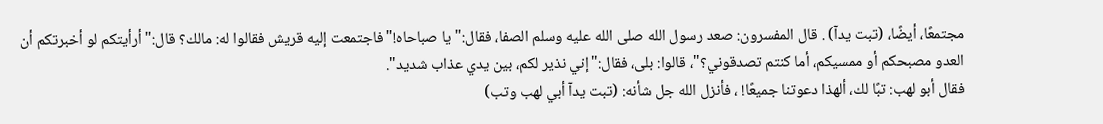مجتمعًا، أيضًا، (تبت يدآ) . قال المفسرون: صعد رسول الله صلى الله عليه وسلم الصفا، فقال:"يا صباحاه!"فاجتمعت إليه قريش فقالوا له: مالك؟ قال:"أرأيتكم لو أخبرتكم أن العدو مصبحكم أو ممسيكم، أما كنتم تصدقوني؟"، قالوا: بلى، فقال:"إني نذير لكم، بين يدي عذاب شديد".
فقال أبو لهب: تبًا لك، ألهذا دعوتنا جميعًا! ، فأنزل الله جل شأنه: (تبت يدآ أبي لهب وتب)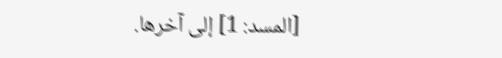[المسد: 1] إلى آخرها.